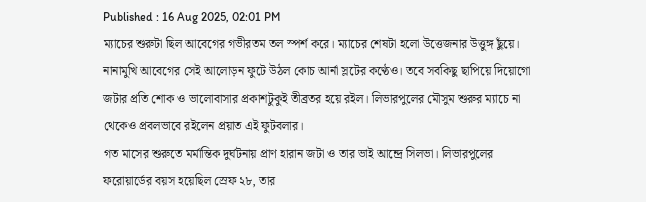Published : 16 Aug 2025, 02:01 PM
ম্যাচের শুরুটা ছিল আবেগের গভীরতম তল স্পর্শ করে। ম্যাচের শেষটা হলো উত্তেজনার উত্তুঙ্গ ছুঁয়ে। নানামুখি আবেগের সেই আলোড়ন ফুটে উঠল কোচ আর্না স্লটের কণ্ঠেও। তবে সবকিছু ছাপিয়ে দিয়োগো জটার প্রতি শোক ও ভালোবাসার প্রকাশটুকুই তীব্রতর হয়ে রইল। লিভারপুলের মৌসুম শুরুর ম্যাচে না থেকেও প্রবলভাবে রইলেন প্রয়াত এই ফুটবলার।
গত মাসের শুরুতে মর্মান্তিক দুর্ঘটনায় প্রাণ হারান জটা ও তার ভাই আন্দ্রে সিলভা। লিভারপুলের ফরোয়ার্ডের বয়স হয়েছিল স্রেফ ২৮, তার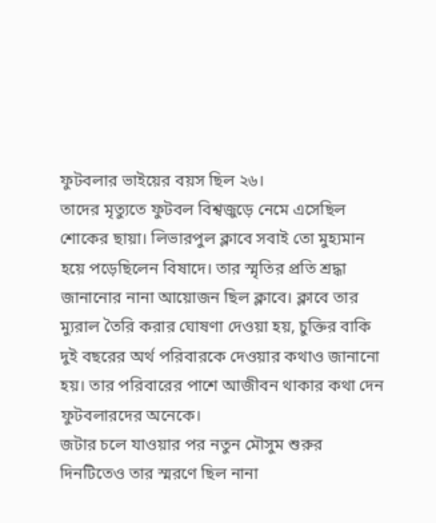ফুটবলার ভাইয়ের বয়স ছিল ২৬।
তাদের মৃত্যুতে ফুটবল বিশ্বজুড়ে নেমে এসেছিল শোকের ছায়া। লিভারপুল ক্লাবে সবাই তো মুহ্যমান হয়ে পড়েছিলেন বিষাদে। তার স্মৃতির প্রতি শ্রদ্ধা জানানোর নানা আয়োজন ছিল ক্লাবে। ক্লাবে তার ম্যুরাল তৈরি করার ঘোষণা দেওয়া হয়, চুক্তির বাকি দুই বছরের অর্থ পরিবারকে দেওয়ার কথাও জানানো হয়। তার পরিবারের পাশে আজীবন থাকার কথা দেন ফুটবলারদের অনেকে।
জটার চলে যাওয়ার পর নতুন মৌসুম শুরুর দিনটিতেও তার স্মরণে ছিল নানা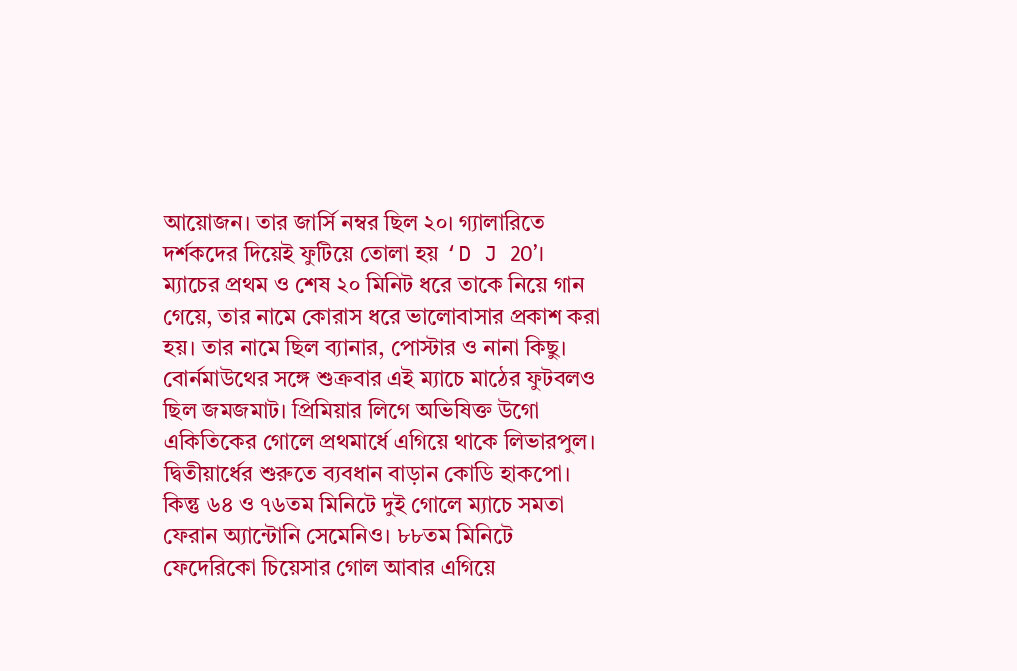আয়োজন। তার জার্সি নম্বর ছিল ২০। গ্যালারিতে দর্শকদের দিয়েই ফুটিয়ে তোলা হয় ‘D J 20’। ম্যাচের প্রথম ও শেষ ২০ মিনিট ধরে তাকে নিয়ে গান গেয়ে, তার নামে কোরাস ধরে ভালোবাসার প্রকাশ করা হয়। তার নামে ছিল ব্যানার, পোস্টার ও নানা কিছু।
বোর্নমাউথের সঙ্গে শুক্রবার এই ম্যাচে মাঠের ফুটবলও ছিল জমজমাট। প্রিমিয়ার লিগে অভিষিক্ত উগো একিতিকের গোলে প্রথমার্ধে এগিয়ে থাকে লিভারপুল। দ্বিতীয়ার্ধের শুরুতে ব্যবধান বাড়ান কোডি হাকপো। কিন্তু ৬৪ ও ৭৬তম মিনিটে দুই গোলে ম্যাচে সমতা ফেরান অ্যান্টোনি সেমেনিও। ৮৮তম মিনিটে ফেদেরিকো চিয়েসার গোল আবার এগিয়ে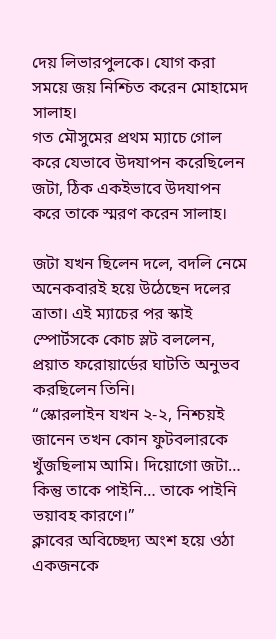দেয় লিভারপুলকে। যোগ করা সময়ে জয় নিশ্চিত করেন মোহামেদ সালাহ।
গত মৌসুমের প্রথম ম্যাচে গোল করে যেভাবে উদযাপন করেছিলেন জটা, ঠিক একইভাবে উদযাপন করে তাকে স্মরণ করেন সালাহ।

জটা যখন ছিলেন দলে, বদলি নেমে অনেকবারই হয়ে উঠেছেন দলের ত্রাতা। এই ম্যাচের পর স্কাই স্পোর্টসকে কোচ স্লট বললেন, প্রয়াত ফরোয়ার্ডের ঘাটতি অনুভব করছিলেন তিনি।
“স্কোরলাইন যখন ২-২, নিশ্চয়ই জানেন তখন কোন ফুটবলারকে খুঁজছিলাম আমি। দিয়োগো জটা… কিন্তু তাকে পাইনি… তাকে পাইনি ভয়াবহ কারণে।”
ক্লাবের অবিচ্ছেদ্য অংশ হয়ে ওঠা একজনকে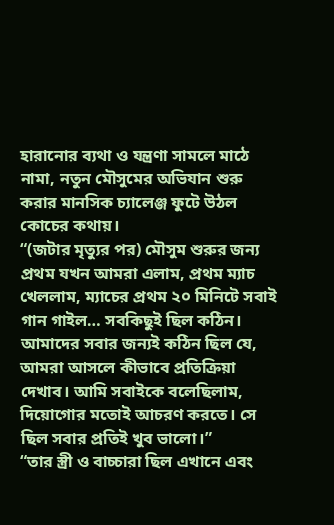হারানোর ব্যথা ও যন্ত্রণা সামলে মাঠে নামা, নতুন মৌসুমের অভিযান শুরু করার মানসিক চ্যালেঞ্জ ফুটে উঠল কোচের কথায়।
“(জটার মৃত্যুর পর) মৌসুম শুরুর জন্য প্রথম যখন আমরা এলাম, প্রথম ম্যাচ খেললাম, ম্যাচের প্রথম ২০ মিনিটে সবাই গান গাইল… সবকিছুই ছিল কঠিন। আমাদের সবার জন্যই কঠিন ছিল যে, আমরা আসলে কীভাবে প্রতিক্রিয়া দেখাব। আমি সবাইকে বলেছিলাম, দিয়োগোর মতোই আচরণ করতে। সে ছিল সবার প্রতিই খুব ভালো।”
“তার স্ত্রী ও বাচ্চারা ছিল এখানে এবং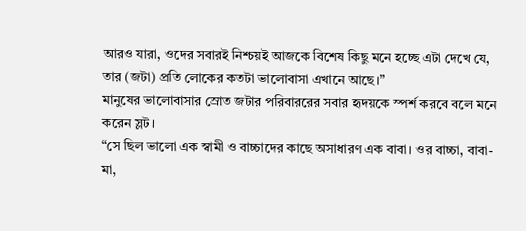আরও যারা, ওদের সবারই নিশ্চয়ই আজকে বিশেষ কিছু মনে হচ্ছে এটা দেখে যে, তার (জটা) প্রতি লোকের কতটা ভালোবাসা এখানে আছে।”
মানুষের ভালোবাসার স্রোত জটার পরিবাররের সবার হৃদয়কে স্পর্শ করবে বলে মনে করেন স্লট।
“সে ছিল ভালো এক স্বামী ও বাচ্চাদের কাছে অসাধারণ এক বাবা। ওর বাচ্চা, বাবা-মা,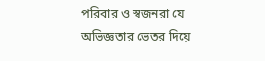পরিবার ও স্বজনরা যে অভিজ্ঞতার ভেতর দিয়ে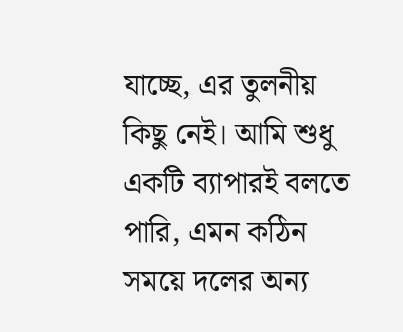যাচ্ছে, এর তুলনীয় কিছু নেই। আমি শুধু একটি ব্যাপারই বলতে পারি, এমন কঠিন সময়ে দলের অন্য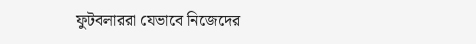ফুটবলাররা যেভাবে নিজেদের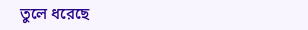তুলে ধরেছে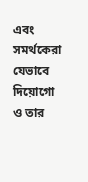এবং সমর্থকেরা যেভাবে দিয়োগো ও তার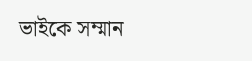ভাইকে সম্মান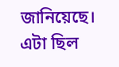জানিয়েছে। এটা ছিল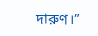দারুণ।”